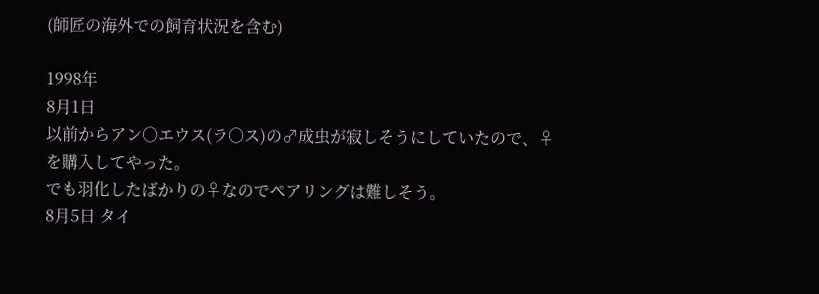(師匠の海外での飼育状況を含む)

1998年
8月1日
以前からアン○エウス(ラ○ス)の♂成虫が寂しそうにしていたので、♀を購入してやった。
でも羽化したばかりの♀なのでペアリングは難しそう。
8月5日 タイ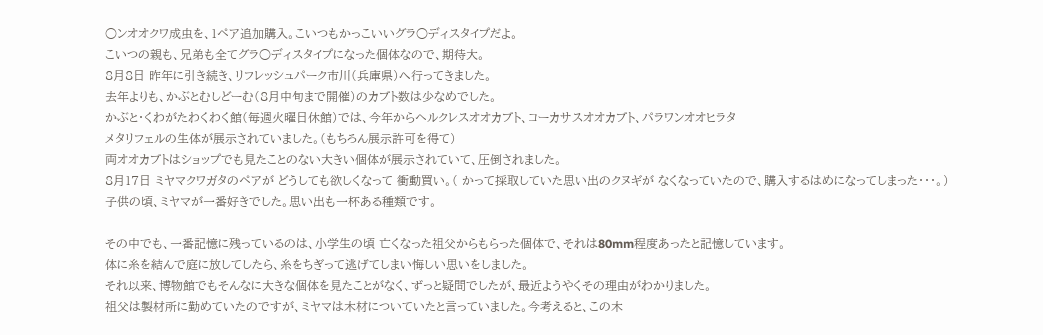○ンオオクワ成虫を、1ペア追加購入。こいつもかっこいいグラ○ディスタイプだよ。
こいつの親も、兄弟も全てグラ○ディスタイプになった個体なので、期待大。
8月8日 昨年に引き続き、リフレッシュパーク市川(兵庫県)へ行ってきました。
去年よりも、かぶとむしどーむ(8月中旬まで開催)のカブト数は少なめでした。
かぶと・くわがたわくわく館(毎週火曜日休館)では、今年からヘルクレスオオカブト、コーカサスオオカブト、パラワンオオヒラタ
メタリフェルの生体が展示されていました。(もちろん展示許可を得て)
両オオカブトはショップでも見たことのない大きい個体が展示されていて、圧倒されました。
8月17日 ミヤマクワガタのペアが どうしても欲しくなって 衝動買い。( かって採取していた思い出のクヌギが なくなっていたので、購入するはめになってしまった・・・。)
子供の頃、ミヤマが一番好きでした。思い出も一杯ある種類です。

その中でも、一番記憶に残っているのは、小学生の頃 亡くなった祖父からもらった個体で、それは80mm程度あったと記憶しています。
体に糸を結んで庭に放してしたら、糸をちぎって逃げてしまい悔しい思いをしました。
それ以来、博物館でもそんなに大きな個体を見たことがなく、ずっと疑問でしたが、最近ようやくその理由がわかりました。
祖父は製材所に勤めていたのですが、ミヤマは木材についていたと言っていました。今考えると、この木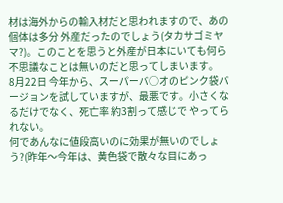材は海外からの輸入材だと思われますので、あの個体は多分 外産だったのでしょう(タカサゴミヤマ?)。このことを思うと外産が日本にいても何ら不思議なことは無いのだと思ってしまいます。
8月22日 今年から、スーパーバ○オのピンク袋バージョンを試していますが、最悪です。小さくなるだけでなく、死亡率 約3割って感じで やってられない。
何であんなに値段高いのに効果が無いのでしょう?(昨年〜今年は、黄色袋で散々な目にあっ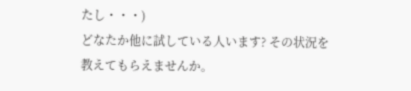たし・・・)
どなたか他に試している人います? その状況を教えてもらえませんか。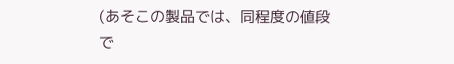(あそこの製品では、同程度の値段で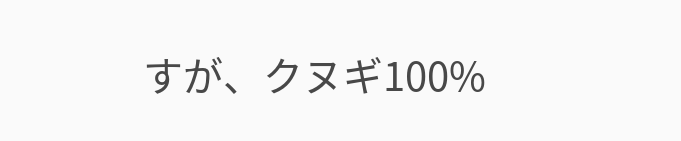すが、クヌギ100%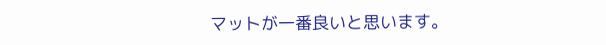マットが一番良いと思います。